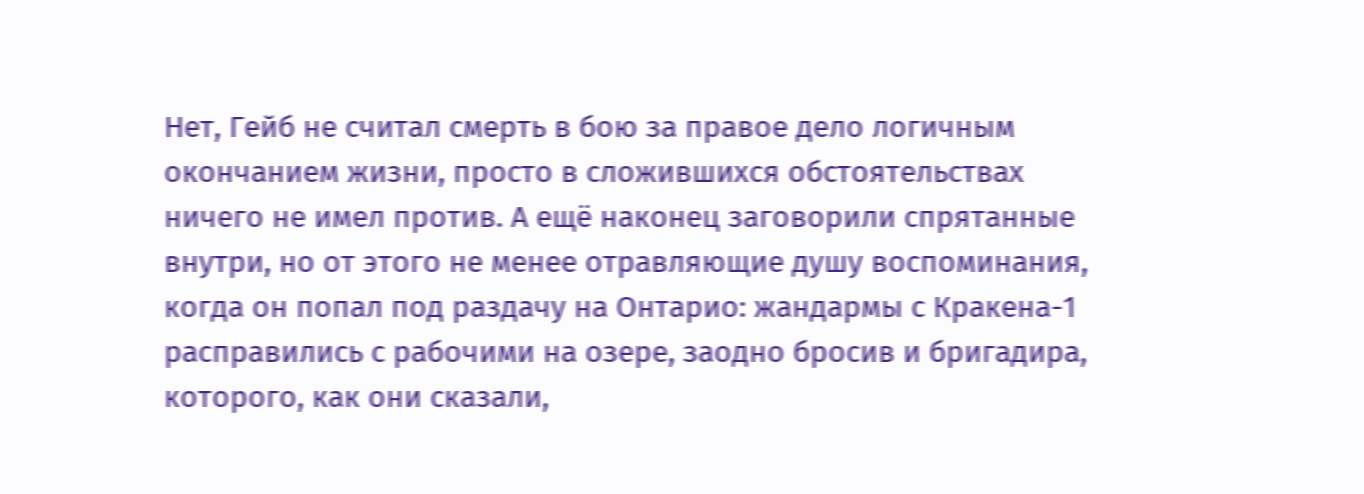Нет, Гейб не считал смерть в бою за правое дело логичным окончанием жизни, просто в сложившихся обстоятельствах ничего не имел против. А ещё наконец заговорили спрятанные внутри, но от этого не менее отравляющие душу воспоминания, когда он попал под раздачу на Онтарио: жандармы с Кракена-1 расправились с рабочими на озере, заодно бросив и бригадира, которого, как они сказали,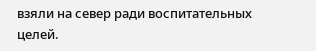взяли на север ради воспитательных целей.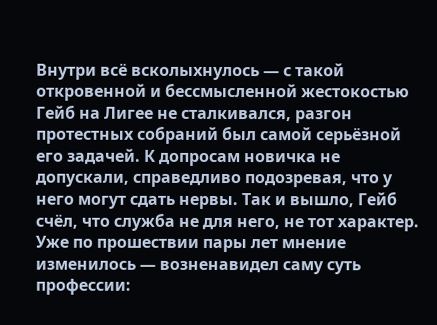Внутри всё всколыхнулось — с такой откровенной и бессмысленной жестокостью Гейб на Лигее не сталкивался, разгон протестных собраний был самой серьёзной его задачей. К допросам новичка не допускали, справедливо подозревая, что у него могут сдать нервы. Так и вышло, Гейб счёл, что служба не для него, не тот характер. Уже по прошествии пары лет мнение изменилось — возненавидел саму суть профессии: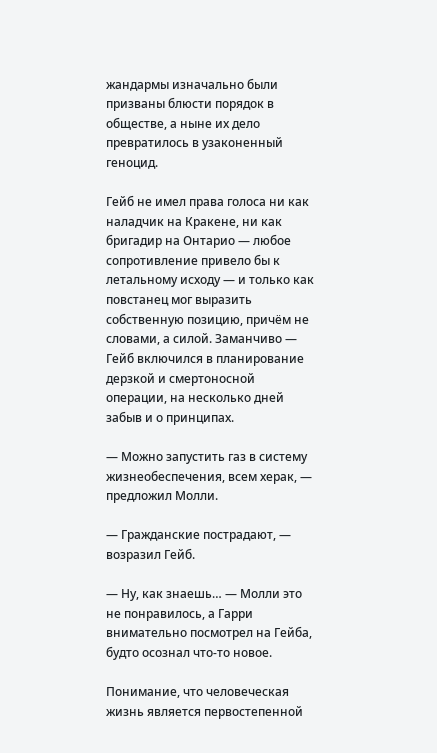жандармы изначально были призваны блюсти порядок в обществе, а ныне их дело превратилось в узаконенный геноцид.

Гейб не имел права голоса ни как наладчик на Кракене, ни как бригадир на Онтарио — любое сопротивление привело бы к летальному исходу — и только как повстанец мог выразить собственную позицию, причём не словами, а силой. Заманчиво — Гейб включился в планирование дерзкой и смертоносной операции, на несколько дней забыв и о принципах.

— Можно запустить газ в систему жизнеобеспечения, всем херак, — предложил Молли.

— Гражданские пострадают, — возразил Гейб.

— Ну, как знаешь… — Молли это не понравилось, а Гарри внимательно посмотрел на Гейба, будто осознал что-то новое.

Понимание, что человеческая жизнь является первостепенной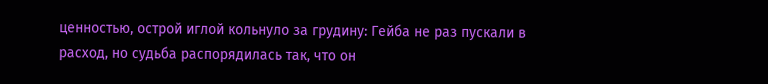ценностью, острой иглой кольнуло за грудину: Гейба не раз пускали в расход, но судьба распорядилась так, что он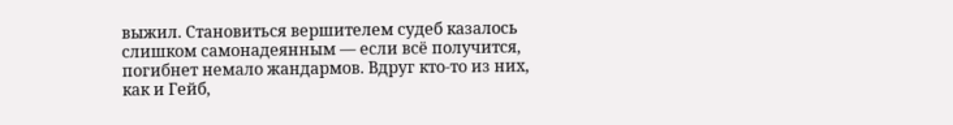выжил. Становиться вершителем судеб казалось слишком самонадеянным — если всё получится, погибнет немало жандармов. Вдруг кто-то из них, как и Гейб,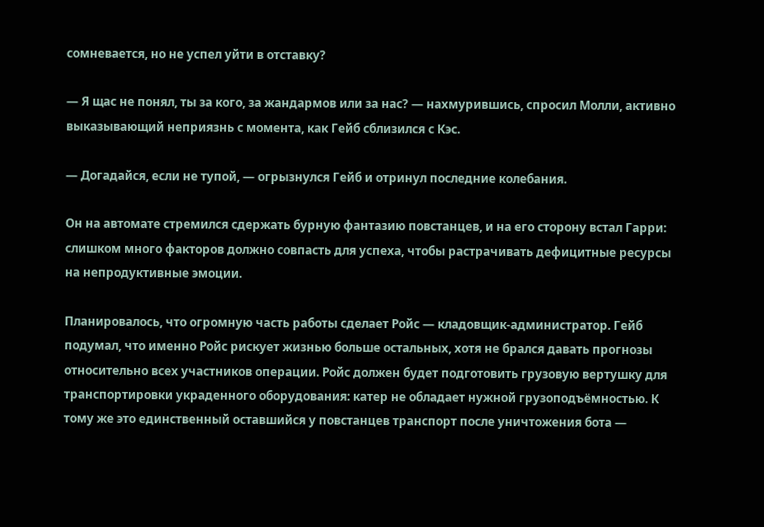сомневается, но не успел уйти в отставку?

— Я щас не понял, ты за кого, за жандармов или за нас? — нахмурившись, спросил Молли, активно выказывающий неприязнь с момента, как Гейб сблизился с Кэс.

— Догадайся, если не тупой, — огрызнулся Гейб и отринул последние колебания.

Он на автомате стремился сдержать бурную фантазию повстанцев, и на его сторону встал Гарри: слишком много факторов должно совпасть для успеха, чтобы растрачивать дефицитные ресурсы на непродуктивные эмоции.

Планировалось, что огромную часть работы сделает Ройс — кладовщик-администратор. Гейб подумал, что именно Ройс рискует жизнью больше остальных, хотя не брался давать прогнозы относительно всех участников операции. Ройс должен будет подготовить грузовую вертушку для транспортировки украденного оборудования: катер не обладает нужной грузоподъёмностью. К тому же это единственный оставшийся у повстанцев транспорт после уничтожения бота —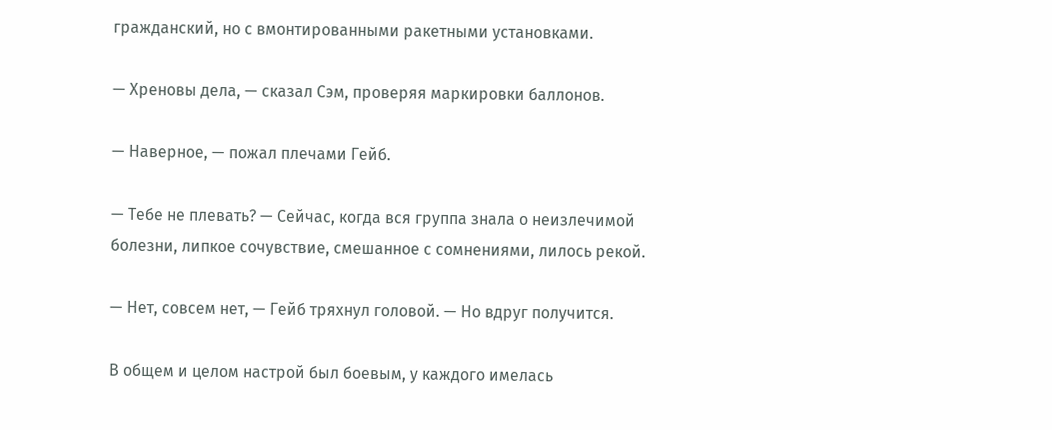гражданский, но с вмонтированными ракетными установками.

— Хреновы дела, — сказал Сэм, проверяя маркировки баллонов.

— Наверное, — пожал плечами Гейб.

— Тебе не плевать? — Сейчас, когда вся группа знала о неизлечимой болезни, липкое сочувствие, смешанное с сомнениями, лилось рекой.

— Нет, совсем нет, — Гейб тряхнул головой. — Но вдруг получится.

В общем и целом настрой был боевым, у каждого имелась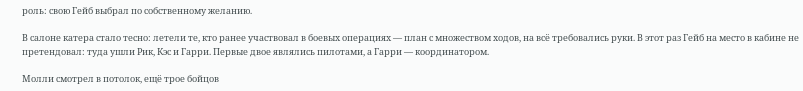роль: свою Гейб выбрал по собственному желанию.

В салоне катера стало тесно: летели те, кто ранее участвовал в боевых операциях — план с множеством ходов, на всё требовались руки. В этот раз Гейб на место в кабине не претендовал: туда ушли Рик, Кэс и Гарри. Первые двое являлись пилотами, а Гарри — координатором.

Молли смотрел в потолок, ещё трое бойцов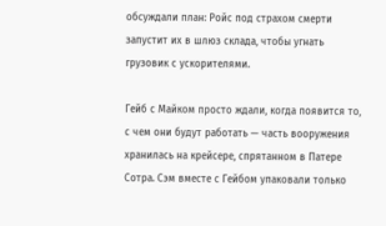обсуждали план: Ройс под страхом смерти запустит их в шлюз склада, чтобы угнать грузовик с ускорителями.

Гейб с Майком просто ждали, когда появится то, с чем они будут работать — часть вооружения хранилась на крейсере, спрятанном в Патере Сотра. Сэм вместе с Гейбом упаковали только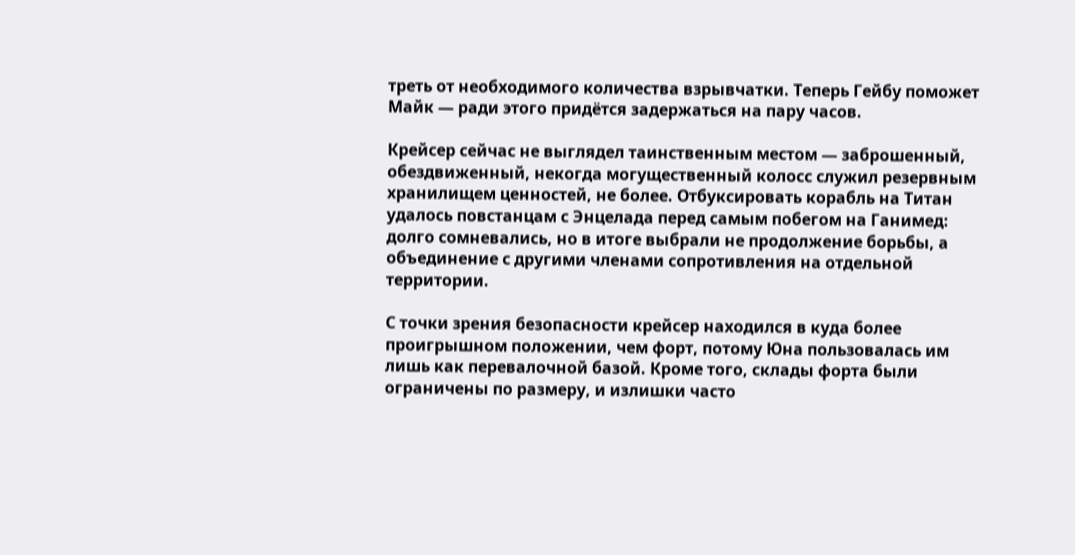треть от необходимого количества взрывчатки. Теперь Гейбу поможет Майк — ради этого придётся задержаться на пару часов.

Крейсер сейчас не выглядел таинственным местом — заброшенный, обездвиженный, некогда могущественный колосс служил резервным хранилищем ценностей, не более. Отбуксировать корабль на Титан удалось повстанцам с Энцелада перед самым побегом на Ганимед: долго сомневались, но в итоге выбрали не продолжение борьбы, а объединение с другими членами сопротивления на отдельной территории.

С точки зрения безопасности крейсер находился в куда более проигрышном положении, чем форт, потому Юна пользовалась им лишь как перевалочной базой. Кроме того, склады форта были ограничены по размеру, и излишки часто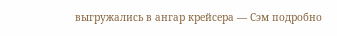выгружались в ангар крейсера — Сэм подробно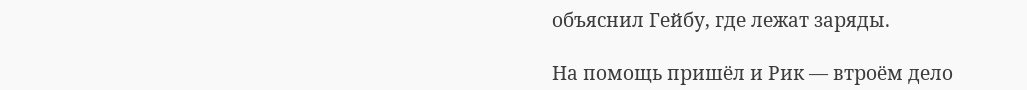объяснил Гейбу, где лежат заряды.

На помощь пришёл и Рик — втроём дело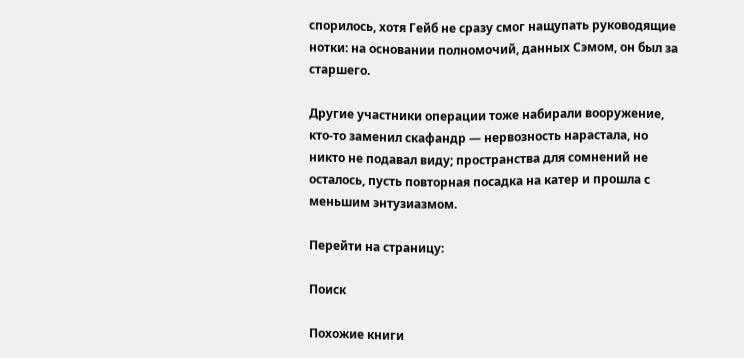спорилось, хотя Гейб не сразу смог нащупать руководящие нотки: на основании полномочий, данных Сэмом, он был за старшего.

Другие участники операции тоже набирали вооружение, кто-то заменил скафандр — нервозность нарастала, но никто не подавал виду; пространства для сомнений не осталось, пусть повторная посадка на катер и прошла с меньшим энтузиазмом.

Перейти на страницу:

Поиск

Похожие книги